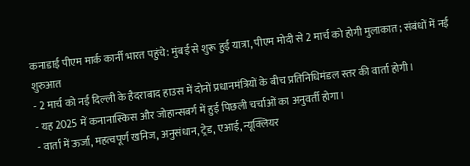कनाडाई पीएम मार्क कार्नी भारत पहुंचे: मुंबई से शुरू हुई यात्रा, पीएम मोदी से 2 मार्च को होगी मुलाकात; संबंधों में नई शुरुआत
- 2 मार्च को नई दिल्ली के हैदराबाद हाउस में दोनों प्रधानमंत्रियों के बीच प्रतिनिधिमंडल स्तर की वार्ता होगी।
- यह 2025 में कनानास्किस और जोहान्सबर्ग में हुई पिछली चर्चाओं का अनुवर्ती होगा।
- वार्ता में ऊर्जा, महत्वपूर्ण खनिज, अनुसंधान, ट्रेड, एआई, न्यूक्लियर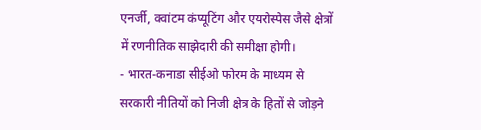एनर्जी, क्वांटम कंप्यूटिंग और एयरोस्पेस जैसे क्षेत्रों में रणनीतिक साझेदारी की समीक्षा होगी।
- भारत-कनाडा सीईओ फोरम के माध्यम से सरकारी नीतियों को निजी क्षेत्र के हितों से जोड़ने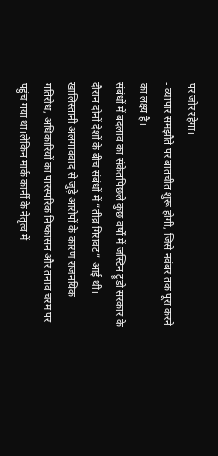पर जोर रहेगा।
- व्यापार समझौते पर बातचीत शुरू होगी, जिसे नवंबर तक पूरा करने का लक्ष्य है।
संबंधों में बदलाव का संकेतपिछले कुछ वर्षों में जस्टिन ट्रूडो सरकार के दौरान दोनों देशों के बीच संबंधों में “तीव्र गिरावट” आई थी। खालिस्तानी अलगाववाद से जुड़े आरोपों के कारण राजनयिक गतिरोध, अधिकारियों का पारस्परिक निष्कासन और तनाव चरम पर पहुंच गया था।लेकिन मार्क कार्नी के नेतृत्व में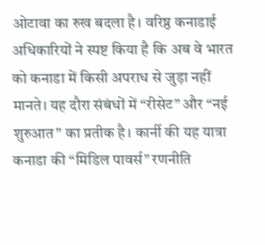ओटावा का रुख बदला है। वरिष्ठ कनाडाई अधिकारियों ने स्पष्ट किया है कि अब वे भारत को कनाडा में किसी अपराध से जुड़ा नहीं मानते। यह दौरा संबंधों में “रीसेट” और “नई शुरुआत” का प्रतीक है। कार्नी की यह यात्रा कनाडा की “मिडिल पावर्स” रणनीति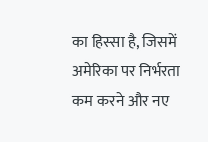का हिस्सा है, जिसमें अमेरिका पर निर्भरता कम करने और नए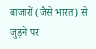बाजारों (जैसे भारत) से जुड़ने पर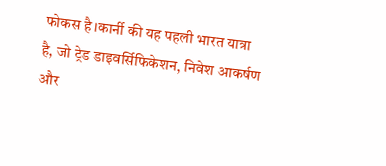फोकस है।कार्नी की यह पहली भारत यात्रा है, जो ट्रेड डाइवर्सिफिकेशन, निवेश आकर्षण और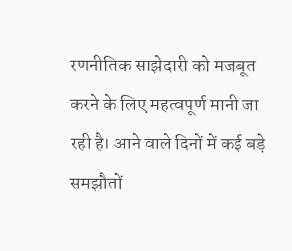रणनीतिक साझेदारी को मजबूत करने के लिए महत्वपूर्ण मानी जा रही है। आने वाले दिनों में कई बड़े समझौतों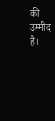की उम्मीद है।